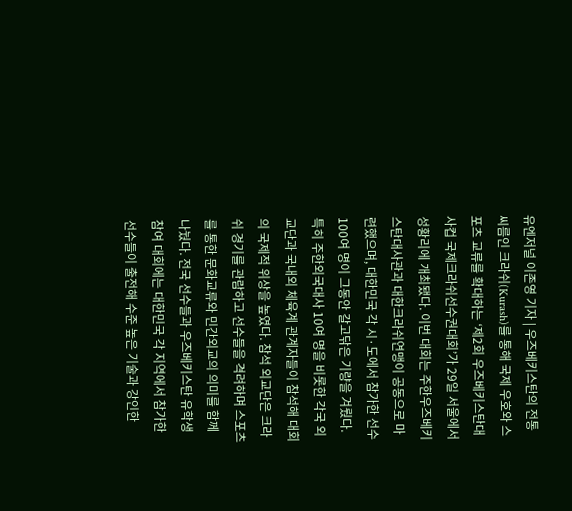유엔저널 이존영 기자 | 우즈베키스탄의 전통 씨름인 크라쉬(Kurash)를 통해 국제 우호와 스포츠 교류를 확대하는 ‘제2회 우즈베키스탄대사컵 국제크라쉬선수권대회’가 29일 서울에서 성황리에 개최됐다. 이번 대회는 주한우즈베키스탄대사관과 대한크라쉬연맹이 공동으로 마련했으며, 대한민국 각 시·도에서 참가한 선수 100여 명이 그동안 갈고닦은 기량을 겨뤘다. 특히 주한외국대사 10여 명을 비롯한 각국 외교단과 국내외 체육계 관계자들이 참석해 대회의 국제적 위상을 높였다. 참석 외교단은 크라쉬 경기를 관람하고 선수들을 격려하며 스포츠를 통한 문화교류와 민간외교의 의미를 함께 나눴다. 전국 선수들과 우즈베키스탄 유학생 참여 대회에는 대한민국 각 지역에서 참가한 선수들이 출전해 수준 높은 기술과 강인한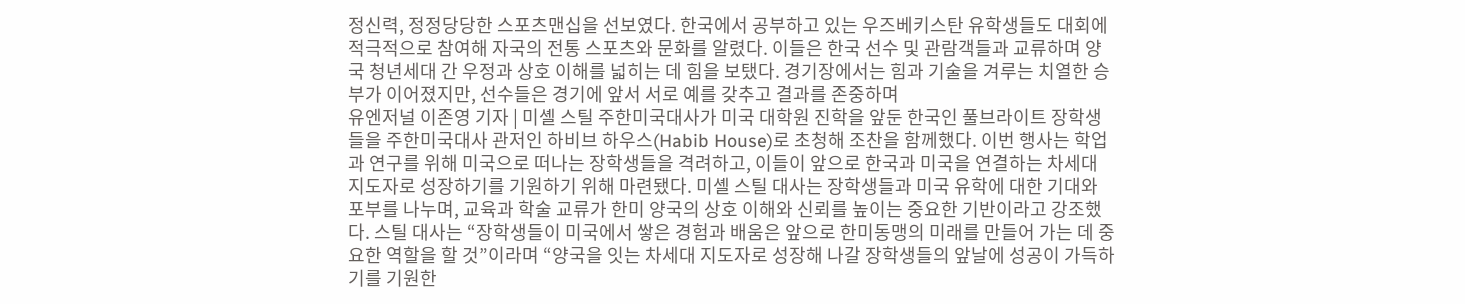정신력, 정정당당한 스포츠맨십을 선보였다. 한국에서 공부하고 있는 우즈베키스탄 유학생들도 대회에 적극적으로 참여해 자국의 전통 스포츠와 문화를 알렸다. 이들은 한국 선수 및 관람객들과 교류하며 양국 청년세대 간 우정과 상호 이해를 넓히는 데 힘을 보탰다. 경기장에서는 힘과 기술을 겨루는 치열한 승부가 이어졌지만, 선수들은 경기에 앞서 서로 예를 갖추고 결과를 존중하며
유엔저널 이존영 기자 | 미셸 스틸 주한미국대사가 미국 대학원 진학을 앞둔 한국인 풀브라이트 장학생들을 주한미국대사 관저인 하비브 하우스(Habib House)로 초청해 조찬을 함께했다. 이번 행사는 학업과 연구를 위해 미국으로 떠나는 장학생들을 격려하고, 이들이 앞으로 한국과 미국을 연결하는 차세대 지도자로 성장하기를 기원하기 위해 마련됐다. 미셸 스틸 대사는 장학생들과 미국 유학에 대한 기대와 포부를 나누며, 교육과 학술 교류가 한미 양국의 상호 이해와 신뢰를 높이는 중요한 기반이라고 강조했다. 스틸 대사는 “장학생들이 미국에서 쌓은 경험과 배움은 앞으로 한미동맹의 미래를 만들어 가는 데 중요한 역할을 할 것”이라며 “양국을 잇는 차세대 지도자로 성장해 나갈 장학생들의 앞날에 성공이 가득하기를 기원한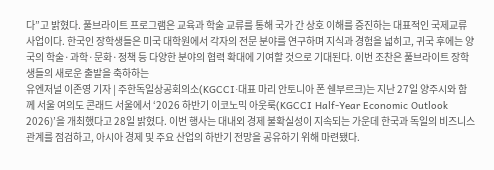다”고 밝혔다. 풀브라이트 프로그램은 교육과 학술 교류를 통해 국가 간 상호 이해를 증진하는 대표적인 국제교류 사업이다. 한국인 장학생들은 미국 대학원에서 각자의 전문 분야를 연구하며 지식과 경험을 넓히고, 귀국 후에는 양국의 학술·과학·문화·정책 등 다양한 분야의 협력 확대에 기여할 것으로 기대된다. 이번 조찬은 풀브라이트 장학생들의 새로운 출발을 축하하는
유엔저널 이존영 기자 | 주한독일상공회의소(KGCCI·대표 마리 안토니아 폰 쉔부르크)는 지난 27일 양주시와 함께 서울 여의도 콘래드 서울에서 ‘2026 하반기 이코노믹 아웃룩(KGCCI Half-Year Economic Outlook 2026)’을 개최했다고 28일 밝혔다. 이번 행사는 대내외 경제 불확실성이 지속되는 가운데 한국과 독일의 비즈니스 관계를 점검하고, 아시아 경제 및 주요 산업의 하반기 전망을 공유하기 위해 마련됐다.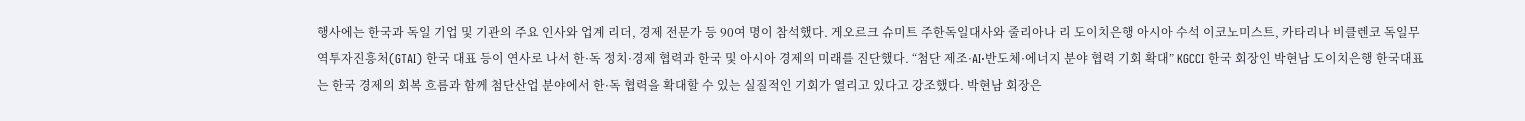행사에는 한국과 독일 기업 및 기관의 주요 인사와 업계 리더, 경제 전문가 등 90여 명이 참석했다. 게오르크 슈미트 주한독일대사와 줄리아나 리 도이치은행 아시아 수석 이코노미스트, 카타리나 비클렌코 독일무역투자진흥처(GTAI) 한국 대표 등이 연사로 나서 한·독 정치·경제 협력과 한국 및 아시아 경제의 미래를 진단했다. “첨단 제조·AI·반도체·에너지 분야 협력 기회 확대” KGCCI 한국 회장인 박현남 도이치은행 한국대표는 한국 경제의 회복 흐름과 함께 첨단산업 분야에서 한·독 협력을 확대할 수 있는 실질적인 기회가 열리고 있다고 강조했다. 박현남 회장은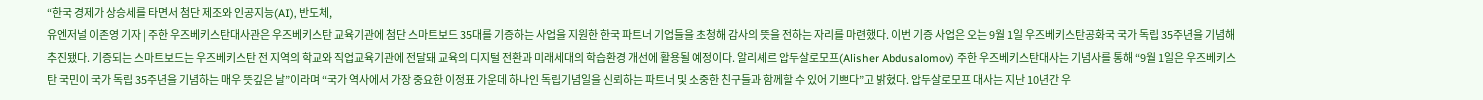“한국 경제가 상승세를 타면서 첨단 제조와 인공지능(AI), 반도체,
유엔저널 이존영 기자 | 주한 우즈베키스탄대사관은 우즈베키스탄 교육기관에 첨단 스마트보드 35대를 기증하는 사업을 지원한 한국 파트너 기업들을 초청해 감사의 뜻을 전하는 자리를 마련했다. 이번 기증 사업은 오는 9월 1일 우즈베키스탄공화국 국가 독립 35주년을 기념해 추진됐다. 기증되는 스마트보드는 우즈베키스탄 전 지역의 학교와 직업교육기관에 전달돼 교육의 디지털 전환과 미래세대의 학습환경 개선에 활용될 예정이다. 알리셰르 압두살로모프(Alisher Abdusalomov) 주한 우즈베키스탄대사는 기념사를 통해 “9월 1일은 우즈베키스탄 국민이 국가 독립 35주년을 기념하는 매우 뜻깊은 날”이라며 “국가 역사에서 가장 중요한 이정표 가운데 하나인 독립기념일을 신뢰하는 파트너 및 소중한 친구들과 함께할 수 있어 기쁘다”고 밝혔다. 압두살로모프 대사는 지난 10년간 우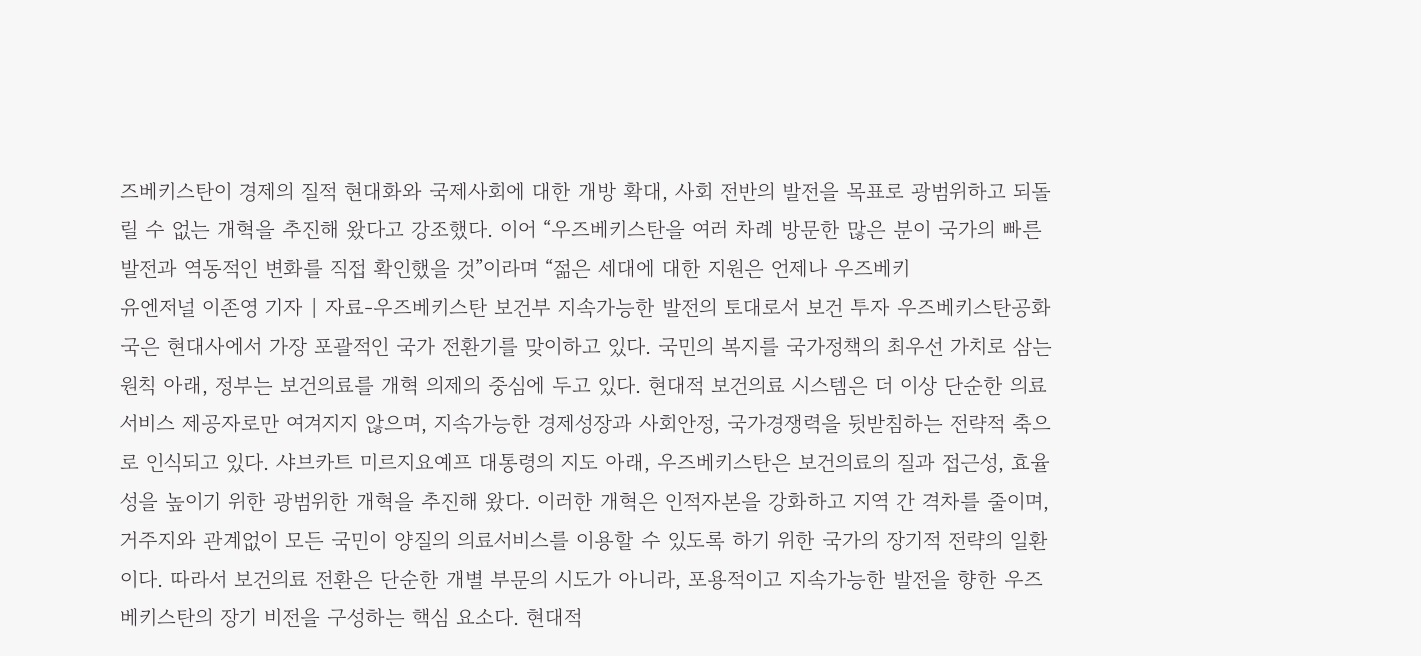즈베키스탄이 경제의 질적 현대화와 국제사회에 대한 개방 확대, 사회 전반의 발전을 목표로 광범위하고 되돌릴 수 없는 개혁을 추진해 왔다고 강조했다. 이어 “우즈베키스탄을 여러 차례 방문한 많은 분이 국가의 빠른 발전과 역동적인 변화를 직접 확인했을 것”이라며 “젊은 세대에 대한 지원은 언제나 우즈베키
유엔저널 이존영 기자 | 자료-우즈베키스탄 보건부 지속가능한 발전의 토대로서 보건 투자 우즈베키스탄공화국은 현대사에서 가장 포괄적인 국가 전환기를 맞이하고 있다. 국민의 복지를 국가정책의 최우선 가치로 삼는 원칙 아래, 정부는 보건의료를 개혁 의제의 중심에 두고 있다. 현대적 보건의료 시스템은 더 이상 단순한 의료서비스 제공자로만 여겨지지 않으며, 지속가능한 경제성장과 사회안정, 국가경쟁력을 뒷받침하는 전략적 축으로 인식되고 있다. 샤브카트 미르지요예프 대통령의 지도 아래, 우즈베키스탄은 보건의료의 질과 접근성, 효율성을 높이기 위한 광범위한 개혁을 추진해 왔다. 이러한 개혁은 인적자본을 강화하고 지역 간 격차를 줄이며, 거주지와 관계없이 모든 국민이 양질의 의료서비스를 이용할 수 있도록 하기 위한 국가의 장기적 전략의 일환이다. 따라서 보건의료 전환은 단순한 개별 부문의 시도가 아니라, 포용적이고 지속가능한 발전을 향한 우즈베키스탄의 장기 비전을 구성하는 핵심 요소다. 현대적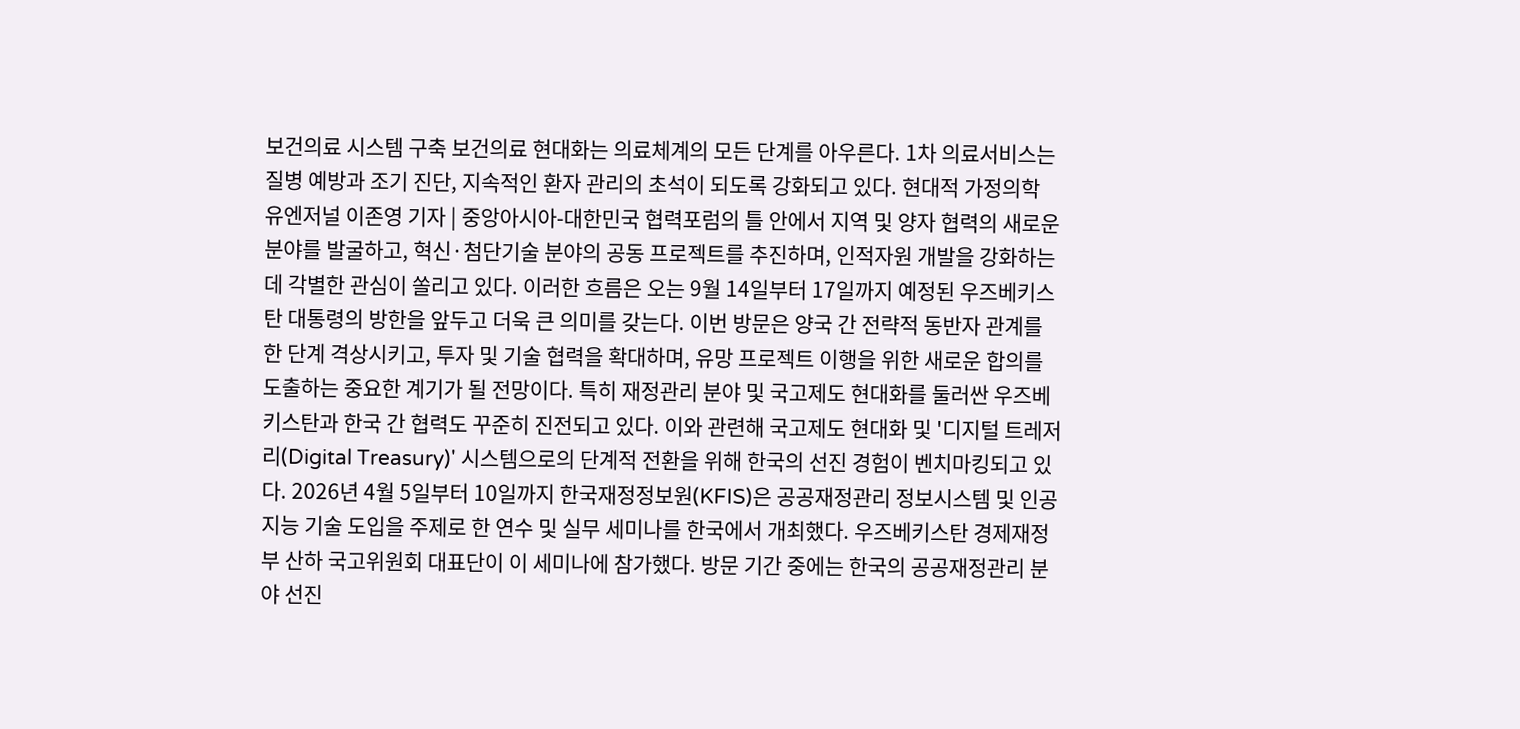보건의료 시스템 구축 보건의료 현대화는 의료체계의 모든 단계를 아우른다. 1차 의료서비스는 질병 예방과 조기 진단, 지속적인 환자 관리의 초석이 되도록 강화되고 있다. 현대적 가정의학
유엔저널 이존영 기자 | 중앙아시아-대한민국 협력포럼의 틀 안에서 지역 및 양자 협력의 새로운 분야를 발굴하고, 혁신·첨단기술 분야의 공동 프로젝트를 추진하며, 인적자원 개발을 강화하는 데 각별한 관심이 쏠리고 있다. 이러한 흐름은 오는 9월 14일부터 17일까지 예정된 우즈베키스탄 대통령의 방한을 앞두고 더욱 큰 의미를 갖는다. 이번 방문은 양국 간 전략적 동반자 관계를 한 단계 격상시키고, 투자 및 기술 협력을 확대하며, 유망 프로젝트 이행을 위한 새로운 합의를 도출하는 중요한 계기가 될 전망이다. 특히 재정관리 분야 및 국고제도 현대화를 둘러싼 우즈베키스탄과 한국 간 협력도 꾸준히 진전되고 있다. 이와 관련해 국고제도 현대화 및 '디지털 트레저리(Digital Treasury)' 시스템으로의 단계적 전환을 위해 한국의 선진 경험이 벤치마킹되고 있다. 2026년 4월 5일부터 10일까지 한국재정정보원(KFIS)은 공공재정관리 정보시스템 및 인공지능 기술 도입을 주제로 한 연수 및 실무 세미나를 한국에서 개최했다. 우즈베키스탄 경제재정부 산하 국고위원회 대표단이 이 세미나에 참가했다. 방문 기간 중에는 한국의 공공재정관리 분야 선진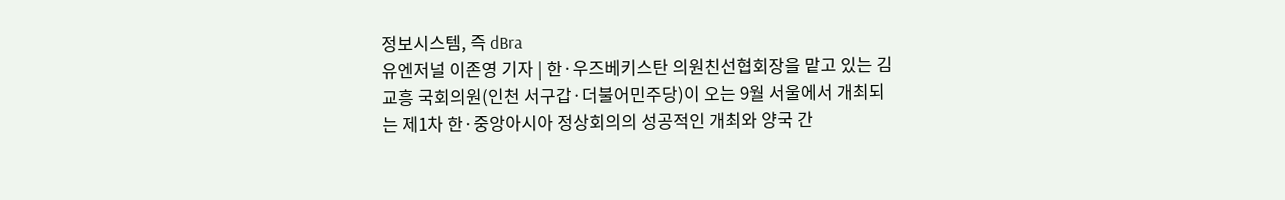정보시스템, 즉 dBra
유엔저널 이존영 기자 | 한·우즈베키스탄 의원친선협회장을 맡고 있는 김교흥 국회의원(인천 서구갑·더불어민주당)이 오는 9월 서울에서 개최되는 제1차 한·중앙아시아 정상회의의 성공적인 개최와 양국 간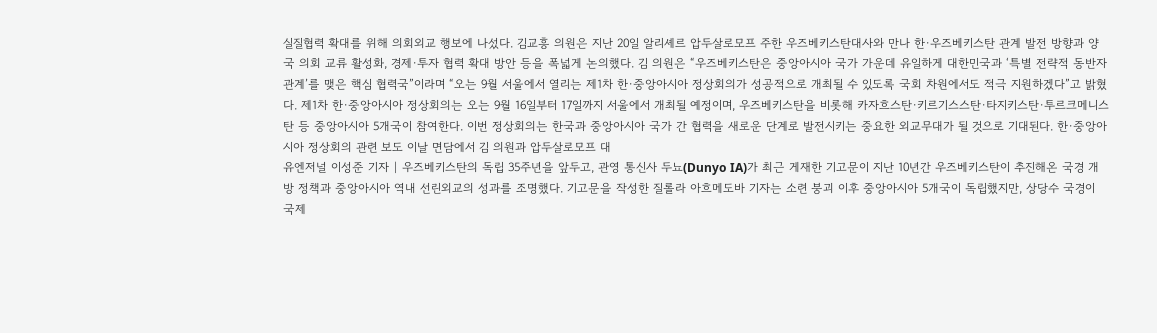실질협력 확대를 위해 의회외교 행보에 나섰다. 김교흥 의원은 지난 20일 알리셰르 압두살로모프 주한 우즈베키스탄대사와 만나 한·우즈베키스탄 관계 발전 방향과 양국 의회 교류 활성화, 경제·투자 협력 확대 방안 등을 폭넓게 논의했다. 김 의원은 “우즈베키스탄은 중앙아시아 국가 가운데 유일하게 대한민국과 ‘특별 전략적 동반자 관계’를 맺은 핵심 협력국”이라며 “오는 9월 서울에서 열리는 제1차 한·중앙아시아 정상회의가 성공적으로 개최될 수 있도록 국회 차원에서도 적극 지원하겠다”고 밝혔다. 제1차 한·중앙아시아 정상회의는 오는 9월 16일부터 17일까지 서울에서 개최될 예정이며, 우즈베키스탄을 비롯해 카자흐스탄·키르기스스탄·타지키스탄·투르크메니스탄 등 중앙아시아 5개국이 참여한다. 이번 정상회의는 한국과 중앙아시아 국가 간 협력을 새로운 단계로 발전시키는 중요한 외교무대가 될 것으로 기대된다. 한·중앙아시아 정상회의 관련 보도 이날 면담에서 김 의원과 압두살로모프 대
유엔저널 이성준 기자 | 우즈베키스탄의 독립 35주년을 앞두고, 관영 통신사 두뇨(Dunyo IA)가 최근 게재한 기고문이 지난 10년간 우즈베키스탄이 추진해온 국경 개방 정책과 중앙아시아 역내 선린외교의 성과를 조명했다. 기고문을 작성한 질롤라 아흐메도바 기자는 소련 붕괴 이후 중앙아시아 5개국이 독립했지만, 상당수 국경이 국제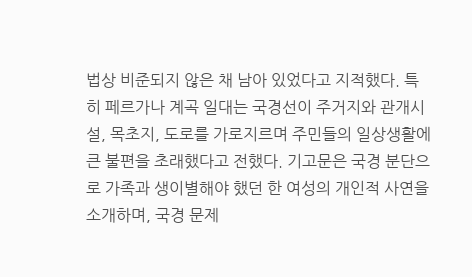법상 비준되지 않은 채 남아 있었다고 지적했다. 특히 페르가나 계곡 일대는 국경선이 주거지와 관개시설, 목초지, 도로를 가로지르며 주민들의 일상생활에 큰 불편을 초래했다고 전했다. 기고문은 국경 분단으로 가족과 생이별해야 했던 한 여성의 개인적 사연을 소개하며, 국경 문제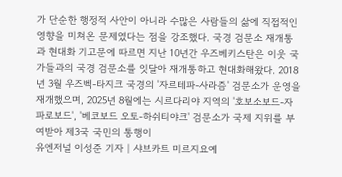가 단순한 행정적 사안이 아니라 수많은 사람들의 삶에 직접적인 영향을 미쳐온 문제였다는 점을 강조했다. 국경 검문소 재개통과 현대화 기고문에 따르면 지난 10년간 우즈베키스탄은 이웃 국가들과의 국경 검문소를 잇달아 재개통하고 현대화해왔다. 2018년 3월 우즈벡-타지크 국경의 '자르테파-사라즘' 검문소가 운영을 재개했으며, 2025년 8월에는 시르다리야 지역의 '호보소보드-자파로보드', '베코보드 오토-하쉬티야크' 검문소가 국제 지위를 부여받아 제3국 국민의 통행이
유엔저널 이성준 기자 | 샤브카트 미르지요예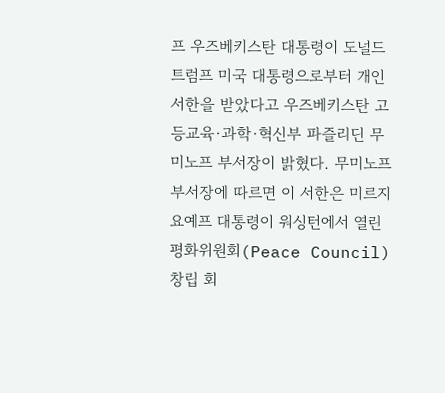프 우즈베키스탄 대통령이 도널드 트럼프 미국 대통령으로부터 개인 서한을 받았다고 우즈베키스탄 고등교육·과학·혁신부 파즐리딘 무미노프 부서장이 밝혔다. 무미노프 부서장에 따르면 이 서한은 미르지요예프 대통령이 워싱턴에서 열린 평화위원회(Peace Council) 창립 회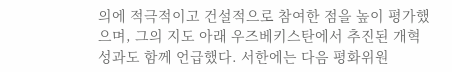의에 적극적이고 건설적으로 참여한 점을 높이 평가했으며, 그의 지도 아래 우즈베키스탄에서 추진된 개혁 성과도 함께 언급했다. 서한에는 다음 평화위원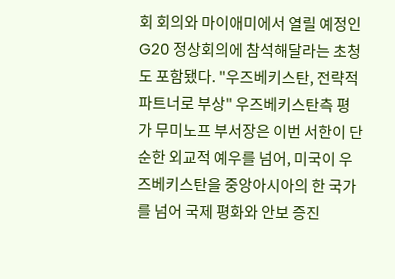회 회의와 마이애미에서 열릴 예정인 G20 정상회의에 참석해달라는 초청도 포함됐다. "우즈베키스탄, 전략적 파트너로 부상" 우즈베키스탄측 평가 무미노프 부서장은 이번 서한이 단순한 외교적 예우를 넘어, 미국이 우즈베키스탄을 중앙아시아의 한 국가를 넘어 국제 평화와 안보 증진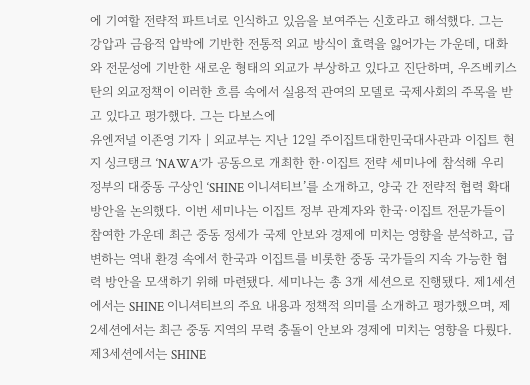에 기여할 전략적 파트너로 인식하고 있음을 보여주는 신호라고 해석했다. 그는 강압과 금융적 압박에 기반한 전통적 외교 방식이 효력을 잃어가는 가운데, 대화와 전문성에 기반한 새로운 형태의 외교가 부상하고 있다고 진단하며, 우즈베키스탄의 외교정책이 이러한 흐름 속에서 실용적 관여의 모델로 국제사회의 주목을 받고 있다고 평가했다. 그는 다보스에
유엔저널 이존영 기자 | 외교부는 지난 12일 주이집트대한민국대사관과 이집트 현지 싱크탱크 ‘NAWA’가 공동으로 개최한 한·이집트 전략 세미나에 참석해 우리 정부의 대중동 구상인 ‘SHINE 이니셔티브’를 소개하고, 양국 간 전략적 협력 확대 방안을 논의했다. 이번 세미나는 이집트 정부 관계자와 한국·이집트 전문가들이 참여한 가운데 최근 중동 정세가 국제 안보와 경제에 미치는 영향을 분석하고, 급변하는 역내 환경 속에서 한국과 이집트를 비롯한 중동 국가들의 지속 가능한 협력 방안을 모색하기 위해 마련됐다. 세미나는 총 3개 세션으로 진행됐다. 제1세션에서는 SHINE 이니셔티브의 주요 내용과 정책적 의미를 소개하고 평가했으며, 제2세션에서는 최근 중동 지역의 무력 충돌이 안보와 경제에 미치는 영향을 다뤘다. 제3세션에서는 SHINE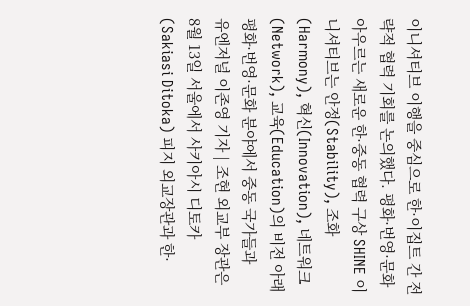이니셔티브 이행을 중심으로 한·이집트 간 전략적 협력 기회를 논의했다. 평화·번영·문화 아우르는 새로운 한·중동 협력 구상 SHINE 이니셔티브는 안정(Stability), 조화(Harmony), 혁신(Innovation), 네트워크(Network), 교육(Education)의 비전 아래 평화·번영·문화 분야에서 중동 국가들과
유엔저널 이존영 기자 | 조현 외교부 장관은 8월 13일 서울에서 사키아시 디토카(Sakiasi Ditoka) 피지 외교장관과 한·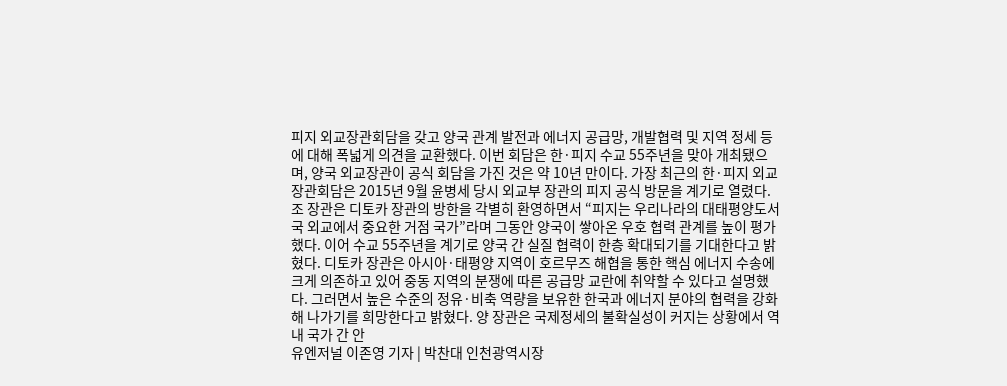피지 외교장관회담을 갖고 양국 관계 발전과 에너지 공급망, 개발협력 및 지역 정세 등에 대해 폭넓게 의견을 교환했다. 이번 회담은 한·피지 수교 55주년을 맞아 개최됐으며, 양국 외교장관이 공식 회담을 가진 것은 약 10년 만이다. 가장 최근의 한·피지 외교장관회담은 2015년 9월 윤병세 당시 외교부 장관의 피지 공식 방문을 계기로 열렸다. 조 장관은 디토카 장관의 방한을 각별히 환영하면서 “피지는 우리나라의 대태평양도서국 외교에서 중요한 거점 국가”라며 그동안 양국이 쌓아온 우호 협력 관계를 높이 평가했다. 이어 수교 55주년을 계기로 양국 간 실질 협력이 한층 확대되기를 기대한다고 밝혔다. 디토카 장관은 아시아·태평양 지역이 호르무즈 해협을 통한 핵심 에너지 수송에 크게 의존하고 있어 중동 지역의 분쟁에 따른 공급망 교란에 취약할 수 있다고 설명했다. 그러면서 높은 수준의 정유·비축 역량을 보유한 한국과 에너지 분야의 협력을 강화해 나가기를 희망한다고 밝혔다. 양 장관은 국제정세의 불확실성이 커지는 상황에서 역내 국가 간 안
유엔저널 이존영 기자 | 박찬대 인천광역시장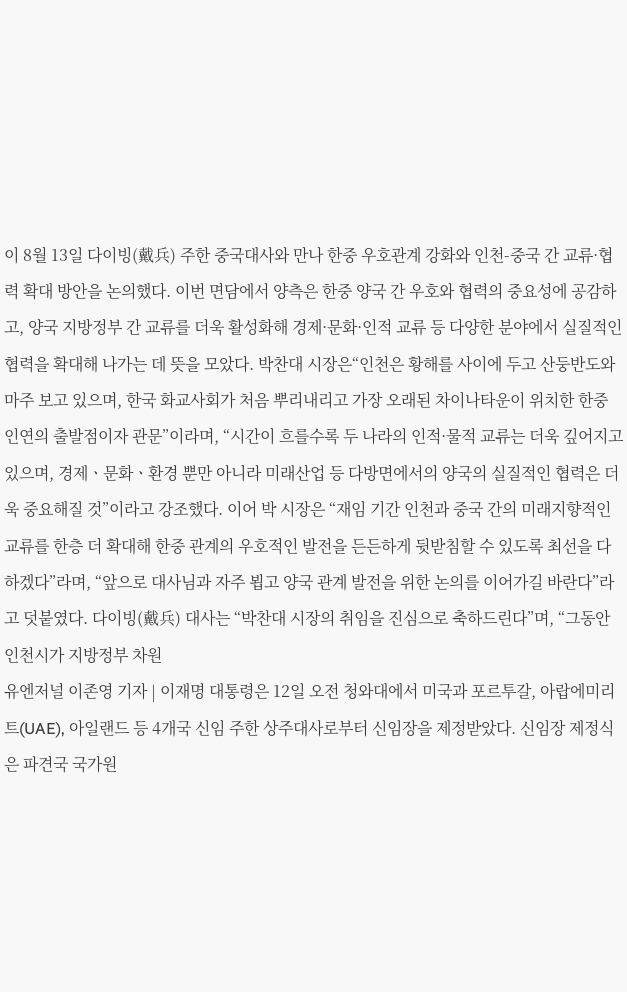이 8월 13일 다이빙(戴兵) 주한 중국대사와 만나 한중 우호관계 강화와 인천-중국 간 교류·협력 확대 방안을 논의했다. 이번 면담에서 양측은 한중 양국 간 우호와 협력의 중요성에 공감하고, 양국 지방정부 간 교류를 더욱 활성화해 경제·문화·인적 교류 등 다양한 분야에서 실질적인 협력을 확대해 나가는 데 뜻을 모았다. 박찬대 시장은“인천은 황해를 사이에 두고 산둥반도와 마주 보고 있으며, 한국 화교사회가 처음 뿌리내리고 가장 오래된 차이나타운이 위치한 한중 인연의 출발점이자 관문”이라며, “시간이 흐를수록 두 나라의 인적·물적 교류는 더욱 깊어지고 있으며, 경제ㆍ문화ㆍ환경 뿐만 아니라 미래산업 등 다방면에서의 양국의 실질적인 협력은 더욱 중요해질 것”이라고 강조했다. 이어 박 시장은 “재임 기간 인천과 중국 간의 미래지향적인 교류를 한층 더 확대해 한중 관계의 우호적인 발전을 든든하게 뒷받침할 수 있도록 최선을 다하겠다”라며, “앞으로 대사님과 자주 뵙고 양국 관계 발전을 위한 논의를 이어가길 바란다”라고 덧붙였다. 다이빙(戴兵) 대사는 “박찬대 시장의 취임을 진심으로 축하드린다”며, “그동안 인천시가 지방정부 차원
유엔저널 이존영 기자 | 이재명 대통령은 12일 오전 청와대에서 미국과 포르투갈, 아랍에미리트(UAE), 아일랜드 등 4개국 신임 주한 상주대사로부터 신임장을 제정받았다. 신임장 제정식은 파견국 국가원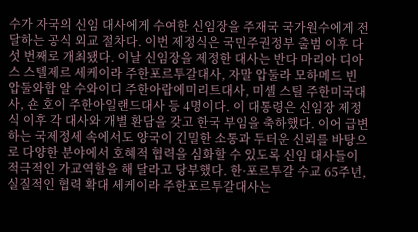수가 자국의 신임 대사에게 수여한 신임장을 주재국 국가원수에게 전달하는 공식 외교 절차다. 이번 제정식은 국민주권정부 출범 이후 다섯 번째로 개최됐다. 이날 신임장을 제정한 대사는 반다 마리아 디아스 스텔제르 세케이라 주한포르투갈대사, 자말 압둘라 모하메드 빈 압둘와합 알 수와이디 주한아랍에미리트대사, 미셸 스틸 주한미국대사, 숀 호이 주한아일랜드대사 등 4명이다. 이 대통령은 신임장 제정식 이후 각 대사와 개별 환담을 갖고 한국 부임을 축하했다. 이어 급변하는 국제정세 속에서도 양국이 긴밀한 소통과 두터운 신뢰를 바탕으로 다양한 분야에서 호혜적 협력을 심화할 수 있도록 신임 대사들이 적극적인 가교역할을 해 달라고 당부했다. 한·포르투갈 수교 65주년, 실질적인 협력 확대 세케이라 주한포르투갈대사는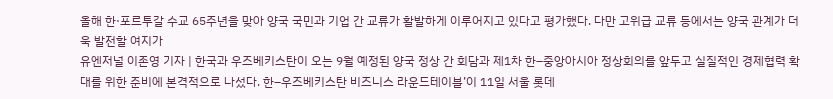올해 한·포르투갈 수교 65주년을 맞아 양국 국민과 기업 간 교류가 활발하게 이루어지고 있다고 평가했다. 다만 고위급 교류 등에서는 양국 관계가 더욱 발전할 여지가
유엔저널 이존영 기자 | 한국과 우즈베키스탄이 오는 9월 예정된 양국 정상 간 회담과 제1차 한–중앙아시아 정상회의를 앞두고 실질적인 경제협력 확대를 위한 준비에 본격적으로 나섰다. 한–우즈베키스탄 비즈니스 라운드테이블’이 11일 서울 롯데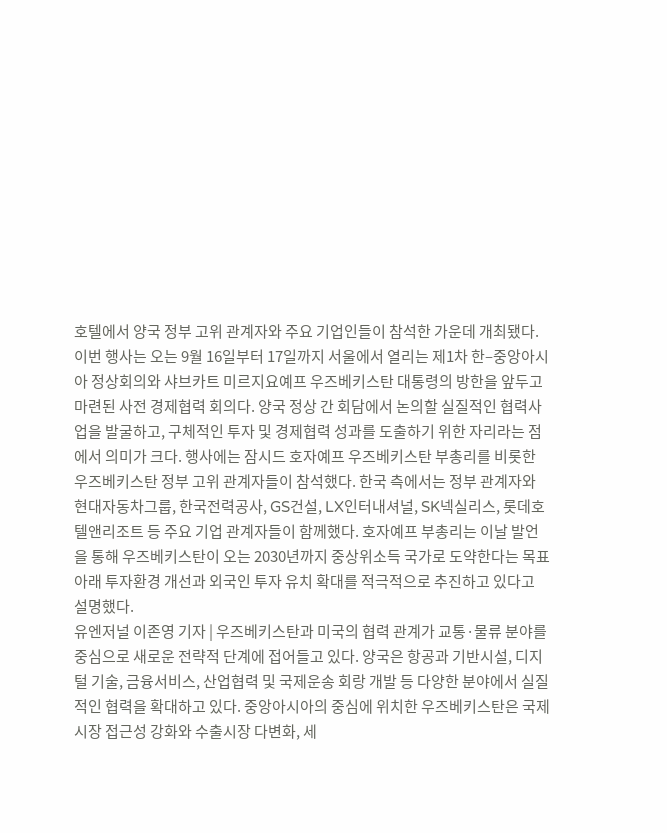호텔에서 양국 정부 고위 관계자와 주요 기업인들이 참석한 가운데 개최됐다. 이번 행사는 오는 9월 16일부터 17일까지 서울에서 열리는 제1차 한–중앙아시아 정상회의와 샤브카트 미르지요예프 우즈베키스탄 대통령의 방한을 앞두고 마련된 사전 경제협력 회의다. 양국 정상 간 회담에서 논의할 실질적인 협력사업을 발굴하고, 구체적인 투자 및 경제협력 성과를 도출하기 위한 자리라는 점에서 의미가 크다. 행사에는 잠시드 호자예프 우즈베키스탄 부총리를 비롯한 우즈베키스탄 정부 고위 관계자들이 참석했다. 한국 측에서는 정부 관계자와 현대자동차그룹, 한국전력공사, GS건설, LX인터내셔널, SK넥실리스, 롯데호텔앤리조트 등 주요 기업 관계자들이 함께했다. 호자예프 부총리는 이날 발언을 통해 우즈베키스탄이 오는 2030년까지 중상위소득 국가로 도약한다는 목표 아래 투자환경 개선과 외국인 투자 유치 확대를 적극적으로 추진하고 있다고 설명했다.
유엔저널 이존영 기자 | 우즈베키스탄과 미국의 협력 관계가 교통·물류 분야를 중심으로 새로운 전략적 단계에 접어들고 있다. 양국은 항공과 기반시설, 디지털 기술, 금융서비스, 산업협력 및 국제운송 회랑 개발 등 다양한 분야에서 실질적인 협력을 확대하고 있다. 중앙아시아의 중심에 위치한 우즈베키스탄은 국제시장 접근성 강화와 수출시장 다변화, 세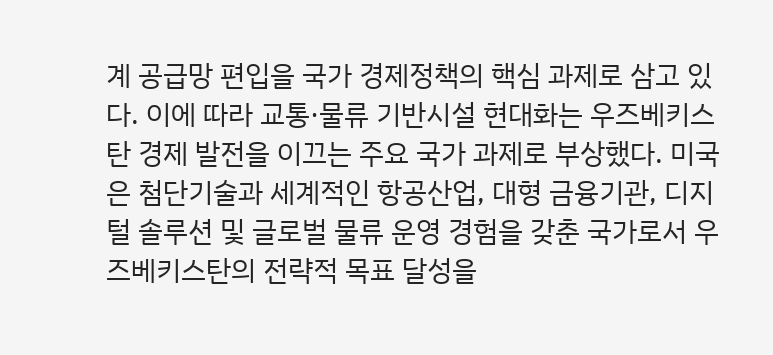계 공급망 편입을 국가 경제정책의 핵심 과제로 삼고 있다. 이에 따라 교통·물류 기반시설 현대화는 우즈베키스탄 경제 발전을 이끄는 주요 국가 과제로 부상했다. 미국은 첨단기술과 세계적인 항공산업, 대형 금융기관, 디지털 솔루션 및 글로벌 물류 운영 경험을 갖춘 국가로서 우즈베키스탄의 전략적 목표 달성을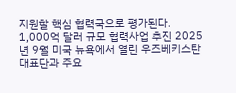지원할 핵심 협력국으로 평가된다. 1,000억 달러 규모 협력사업 추진 2025년 9월 미국 뉴욕에서 열린 우즈베키스탄 대표단과 주요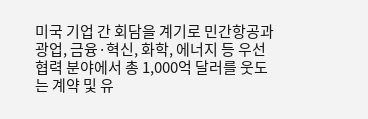미국 기업 간 회담을 계기로 민간항공과 광업, 금융·혁신, 화학, 에너지 등 우선 협력 분야에서 총 1,000억 달러를 웃도는 계약 및 유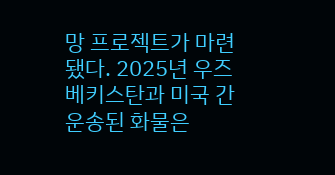망 프로젝트가 마련됐다. 2025년 우즈베키스탄과 미국 간 운송된 화물은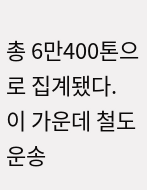총 6만400톤으로 집계됐다. 이 가운데 철도 운송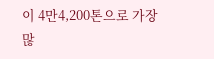이 4만4,200톤으로 가장 많